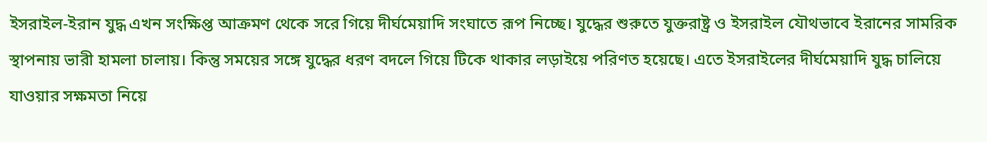ইসরাইল-ইরান যুদ্ধ এখন সংক্ষিপ্ত আক্রমণ থেকে সরে গিয়ে দীর্ঘমেয়াদি সংঘাতে রূপ নিচ্ছে। যুদ্ধের শুরুতে যুক্তরাষ্ট্র ও ইসরাইল যৌথভাবে ইরানের সামরিক স্থাপনায় ভারী হামলা চালায়। কিন্তু সময়ের সঙ্গে যুদ্ধের ধরণ বদলে গিয়ে টিকে থাকার লড়াইয়ে পরিণত হয়েছে। এতে ইসরাইলের দীর্ঘমেয়াদি যুদ্ধ চালিয়ে যাওয়ার সক্ষমতা নিয়ে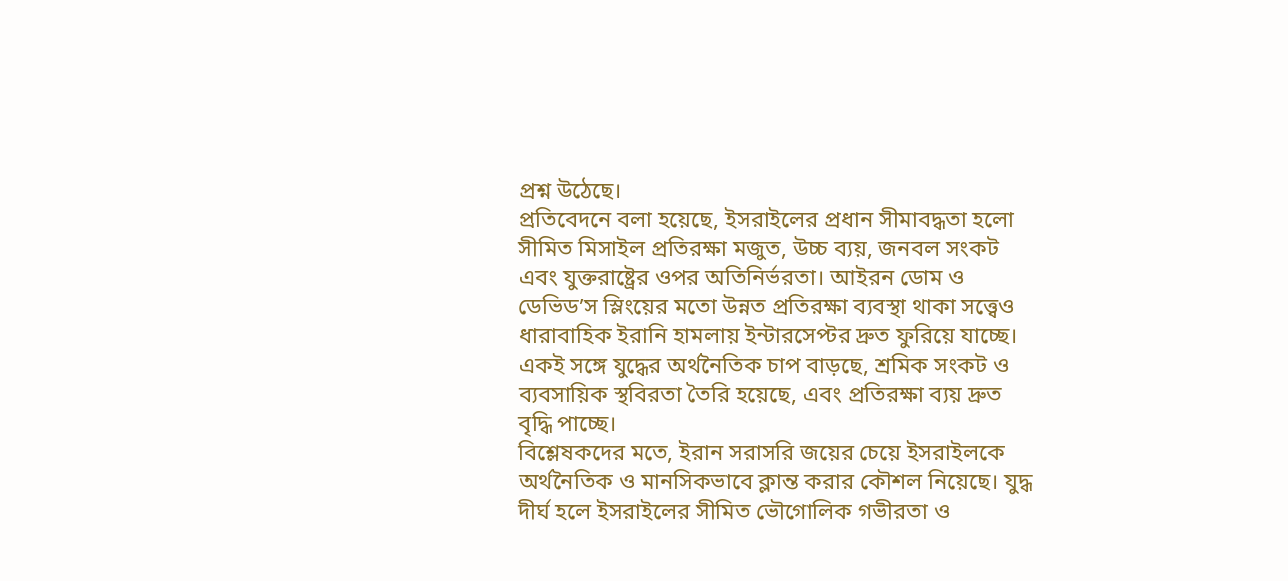প্রশ্ন উঠেছে।
প্রতিবেদনে বলা হয়েছে, ইসরাইলের প্রধান সীমাবদ্ধতা হলো সীমিত মিসাইল প্রতিরক্ষা মজুত, উচ্চ ব্যয়, জনবল সংকট এবং যুক্তরাষ্ট্রের ওপর অতিনির্ভরতা। আইরন ডোম ও ডেভিড’স স্লিংয়ের মতো উন্নত প্রতিরক্ষা ব্যবস্থা থাকা সত্ত্বেও ধারাবাহিক ইরানি হামলায় ইন্টারসেপ্টর দ্রুত ফুরিয়ে যাচ্ছে। একই সঙ্গে যুদ্ধের অর্থনৈতিক চাপ বাড়ছে, শ্রমিক সংকট ও ব্যবসায়িক স্থবিরতা তৈরি হয়েছে, এবং প্রতিরক্ষা ব্যয় দ্রুত বৃদ্ধি পাচ্ছে।
বিশ্লেষকদের মতে, ইরান সরাসরি জয়ের চেয়ে ইসরাইলকে অর্থনৈতিক ও মানসিকভাবে ক্লান্ত করার কৌশল নিয়েছে। যুদ্ধ দীর্ঘ হলে ইসরাইলের সীমিত ভৌগোলিক গভীরতা ও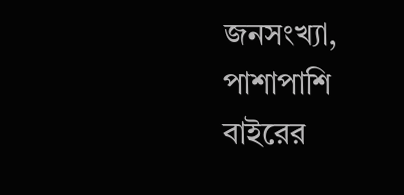জনসংখ্যা, পাশাপাশি বাইরের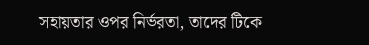সহায়তার ওপর নির্ভরতা, তাদের টিকে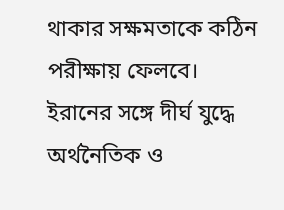থাকার সক্ষমতাকে কঠিন পরীক্ষায় ফেলবে।
ইরানের সঙ্গে দীর্ঘ যুদ্ধে অর্থনৈতিক ও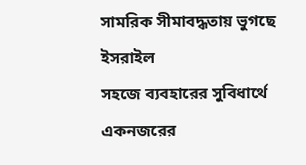সামরিক সীমাবদ্ধতায় ভুগছে ইসরাইল
সহজে ব্যবহারের সুবিধার্থে একনজরের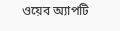ওয়েব অ্যাপটি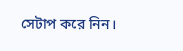সেটাপ করে নিন।